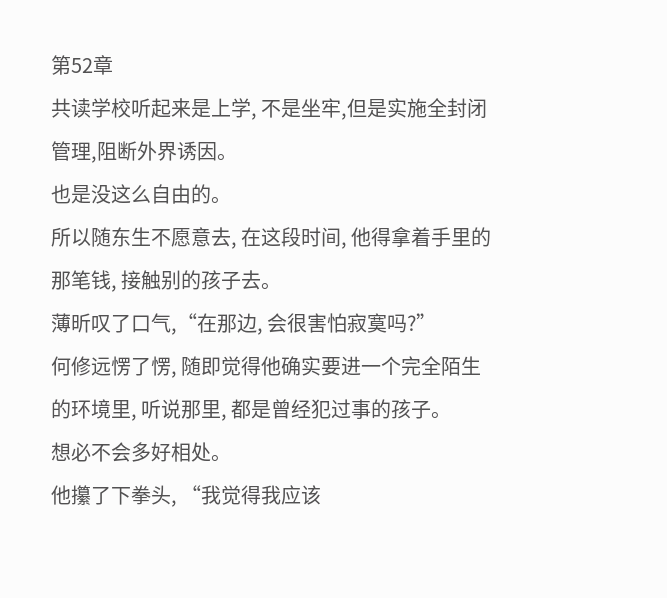第52章
共读学校听起来是上学, 不是坐牢,但是实施全封闭管理,阻断外界诱因。
也是没这么自由的。
所以随东生不愿意去, 在这段时间, 他得拿着手里的那笔钱, 接触别的孩子去。
薄昕叹了口气,“在那边, 会很害怕寂寞吗?”
何修远愣了愣, 随即觉得他确实要进一个完全陌生的环境里, 听说那里, 都是曾经犯过事的孩子。
想必不会多好相处。
他攥了下拳头, “我觉得我应该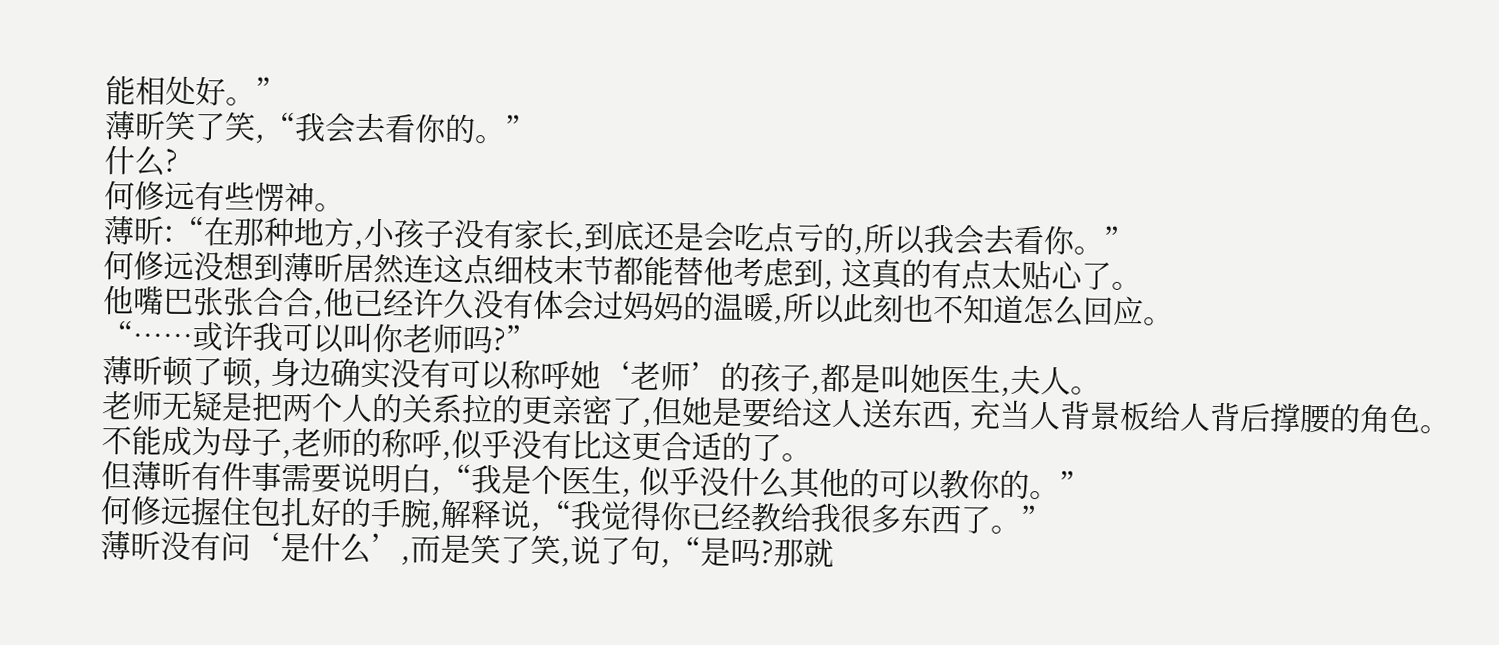能相处好。”
薄昕笑了笑,“我会去看你的。”
什么?
何修远有些愣神。
薄昕:“在那种地方,小孩子没有家长,到底还是会吃点亏的,所以我会去看你。”
何修远没想到薄昕居然连这点细枝末节都能替他考虑到, 这真的有点太贴心了。
他嘴巴张张合合,他已经许久没有体会过妈妈的温暖,所以此刻也不知道怎么回应。
“……或许我可以叫你老师吗?”
薄昕顿了顿, 身边确实没有可以称呼她‘老师’的孩子,都是叫她医生,夫人。
老师无疑是把两个人的关系拉的更亲密了,但她是要给这人送东西, 充当人背景板给人背后撑腰的角色。
不能成为母子,老师的称呼,似乎没有比这更合适的了。
但薄昕有件事需要说明白,“我是个医生, 似乎没什么其他的可以教你的。”
何修远握住包扎好的手腕,解释说,“我觉得你已经教给我很多东西了。”
薄昕没有问‘是什么’,而是笑了笑,说了句,“是吗?那就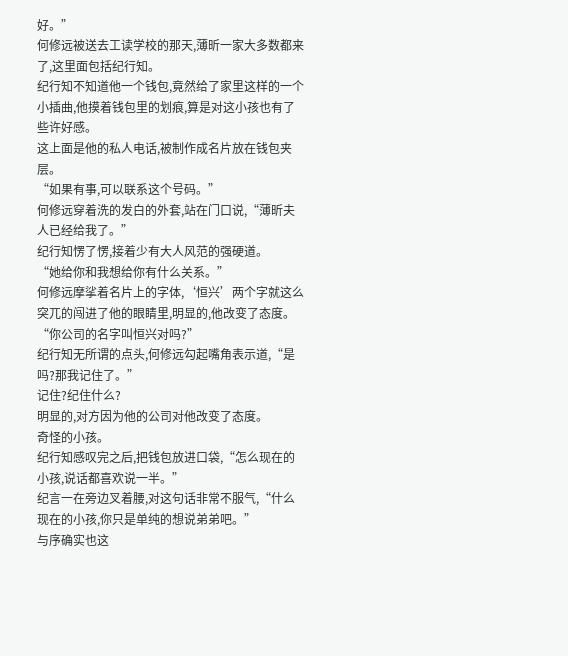好。”
何修远被送去工读学校的那天,薄昕一家大多数都来了,这里面包括纪行知。
纪行知不知道他一个钱包,竟然给了家里这样的一个小插曲,他摸着钱包里的划痕,算是对这小孩也有了些许好感。
这上面是他的私人电话,被制作成名片放在钱包夹层。
“如果有事,可以联系这个号码。”
何修远穿着洗的发白的外套,站在门口说,“薄昕夫人已经给我了。”
纪行知愣了愣,接着少有大人风范的强硬道。
“她给你和我想给你有什么关系。”
何修远摩挲着名片上的字体,‘恒兴’两个字就这么突兀的闯进了他的眼睛里,明显的,他改变了态度。
“你公司的名字叫恒兴对吗?”
纪行知无所谓的点头,何修远勾起嘴角表示道,“是吗?那我记住了。”
记住?纪住什么?
明显的,对方因为他的公司对他改变了态度。
奇怪的小孩。
纪行知感叹完之后,把钱包放进口袋,“怎么现在的小孩,说话都喜欢说一半。”
纪言一在旁边叉着腰,对这句话非常不服气,“什么现在的小孩,你只是单纯的想说弟弟吧。”
与序确实也这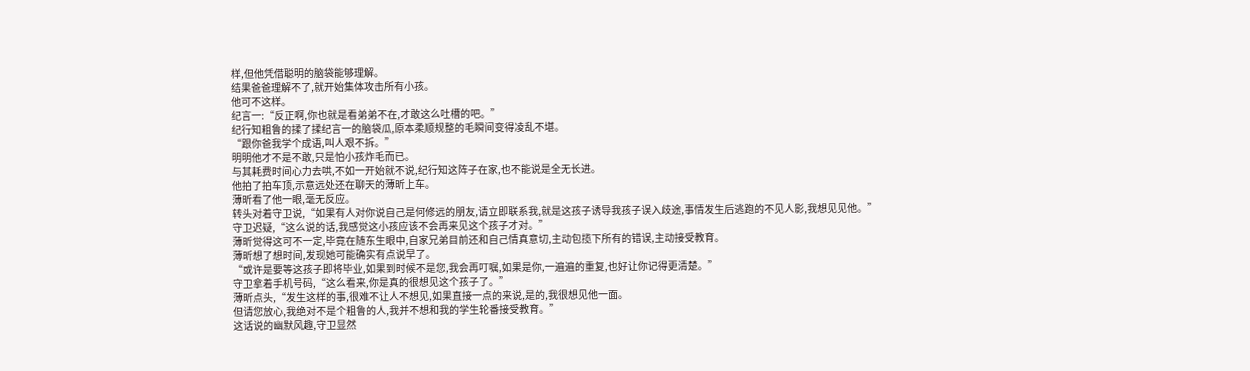样,但他凭借聪明的脑袋能够理解。
结果爸爸理解不了,就开始集体攻击所有小孩。
他可不这样。
纪言一:“反正啊,你也就是看弟弟不在,才敢这么吐槽的吧。”
纪行知粗鲁的揉了揉纪言一的脑袋瓜,原本柔顺规整的毛瞬间变得凌乱不堪。
“跟你爸我学个成语,叫人艰不拆。”
明明他才不是不敢,只是怕小孩炸毛而已。
与其耗费时间心力去哄,不如一开始就不说,纪行知这阵子在家,也不能说是全无长进。
他拍了拍车顶,示意远处还在聊天的薄昕上车。
薄昕看了他一眼,毫无反应。
转头对着守卫说,“如果有人对你说自己是何修远的朋友,请立即联系我,就是这孩子诱导我孩子误入歧途,事情发生后逃跑的不见人影,我想见见他。”
守卫迟疑,“这么说的话,我感觉这小孩应该不会再来见这个孩子才对。”
薄昕觉得这可不一定,毕竟在随东生眼中,自家兄弟目前还和自己情真意切,主动包揽下所有的错误,主动接受教育。
薄昕想了想时间,发现她可能确实有点说早了。
“或许是要等这孩子即将毕业,如果到时候不是您,我会再叮嘱,如果是你,一遍遍的重复,也好让你记得更清楚。”
守卫拿着手机号码,“这么看来,你是真的很想见这个孩子了。”
薄昕点头,“发生这样的事,很难不让人不想见,如果直接一点的来说,是的,我很想见他一面。
但请您放心,我绝对不是个粗鲁的人,我并不想和我的学生轮番接受教育。”
这话说的幽默风趣,守卫显然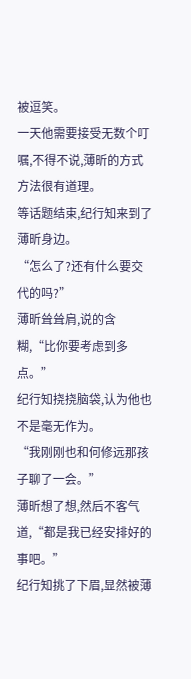被逗笑。
一天他需要接受无数个叮嘱,不得不说,薄昕的方式方法很有道理。
等话题结束,纪行知来到了薄昕身边。
“怎么了?还有什么要交代的吗?”
薄昕耸耸肩,说的含糊,“比你要考虑到多点。”
纪行知挠挠脑袋,认为他也不是毫无作为。
“我刚刚也和何修远那孩子聊了一会。”
薄昕想了想,然后不客气道,“都是我已经安排好的事吧。”
纪行知挑了下眉,显然被薄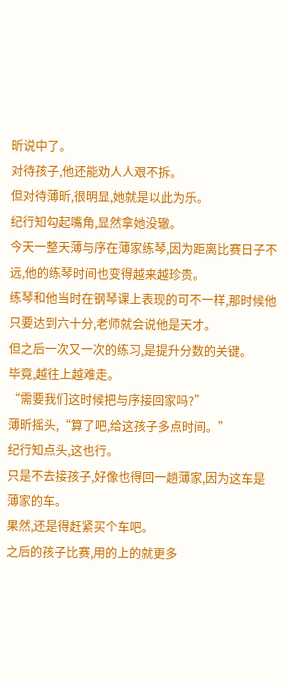昕说中了。
对待孩子,他还能劝人人艰不拆。
但对待薄昕,很明显,她就是以此为乐。
纪行知勾起嘴角,显然拿她没辙。
今天一整天薄与序在薄家练琴,因为距离比赛日子不远,他的练琴时间也变得越来越珍贵。
练琴和他当时在钢琴课上表现的可不一样,那时候他只要达到六十分,老师就会说他是天才。
但之后一次又一次的练习,是提升分数的关键。
毕竟,越往上越难走。
“需要我们这时候把与序接回家吗?”
薄昕摇头,“算了吧,给这孩子多点时间。”
纪行知点头,这也行。
只是不去接孩子,好像也得回一趟薄家,因为这车是薄家的车。
果然,还是得赶紧买个车吧。
之后的孩子比赛,用的上的就更多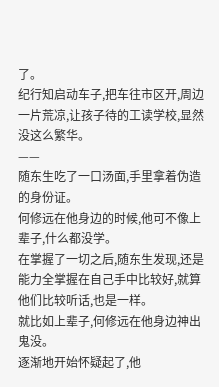了。
纪行知启动车子,把车往市区开,周边一片荒凉,让孩子待的工读学校,显然没这么繁华。
——
随东生吃了一口汤面,手里拿着伪造的身份证。
何修远在他身边的时候,他可不像上辈子,什么都没学。
在掌握了一切之后,随东生发现,还是能力全掌握在自己手中比较好,就算他们比较听话,也是一样。
就比如上辈子,何修远在他身边神出鬼没。
逐渐地开始怀疑起了,他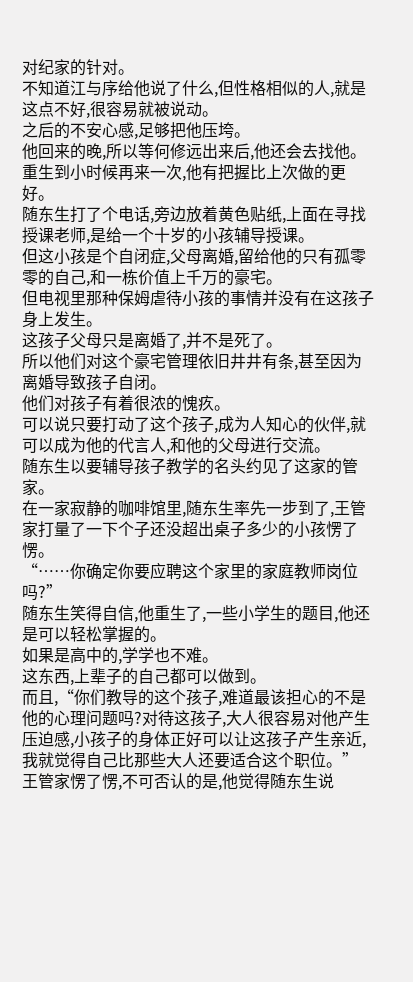对纪家的针对。
不知道江与序给他说了什么,但性格相似的人,就是这点不好,很容易就被说动。
之后的不安心感,足够把他压垮。
他回来的晚,所以等何修远出来后,他还会去找他。
重生到小时候再来一次,他有把握比上次做的更好。
随东生打了个电话,旁边放着黄色贴纸,上面在寻找授课老师,是给一个十岁的小孩辅导授课。
但这小孩是个自闭症,父母离婚,留给他的只有孤零零的自己,和一栋价值上千万的豪宅。
但电视里那种保姆虐待小孩的事情并没有在这孩子身上发生。
这孩子父母只是离婚了,并不是死了。
所以他们对这个豪宅管理依旧井井有条,甚至因为离婚导致孩子自闭。
他们对孩子有着很浓的愧疚。
可以说只要打动了这个孩子,成为人知心的伙伴,就可以成为他的代言人,和他的父母进行交流。
随东生以要辅导孩子教学的名头约见了这家的管家。
在一家寂静的咖啡馆里,随东生率先一步到了,王管家打量了一下个子还没超出桌子多少的小孩愣了愣。
“……你确定你要应聘这个家里的家庭教师岗位吗?”
随东生笑得自信,他重生了,一些小学生的题目,他还是可以轻松掌握的。
如果是高中的,学学也不难。
这东西,上辈子的自己都可以做到。
而且,“你们教导的这个孩子,难道最该担心的不是他的心理问题吗?对待这孩子,大人很容易对他产生压迫感,小孩子的身体正好可以让这孩子产生亲近,我就觉得自己比那些大人还要适合这个职位。”
王管家愣了愣,不可否认的是,他觉得随东生说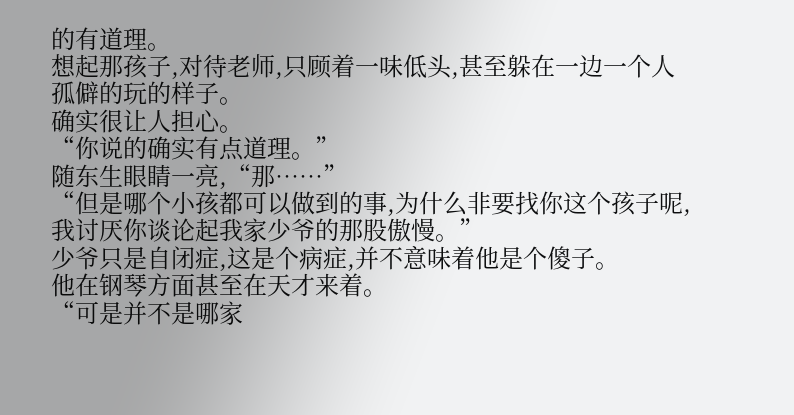的有道理。
想起那孩子,对待老师,只顾着一味低头,甚至躲在一边一个人孤僻的玩的样子。
确实很让人担心。
“你说的确实有点道理。”
随东生眼睛一亮,“那……”
“但是哪个小孩都可以做到的事,为什么非要找你这个孩子呢,我讨厌你谈论起我家少爷的那股傲慢。”
少爷只是自闭症,这是个病症,并不意味着他是个傻子。
他在钢琴方面甚至在天才来着。
“可是并不是哪家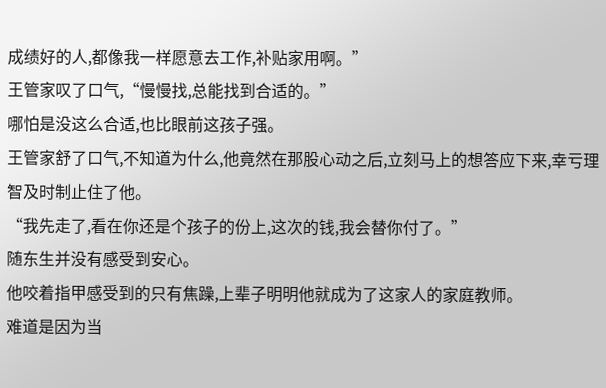成绩好的人,都像我一样愿意去工作,补贴家用啊。”
王管家叹了口气,“慢慢找,总能找到合适的。”
哪怕是没这么合适,也比眼前这孩子强。
王管家舒了口气,不知道为什么,他竟然在那股心动之后,立刻马上的想答应下来,幸亏理智及时制止住了他。
“我先走了,看在你还是个孩子的份上,这次的钱,我会替你付了。”
随东生并没有感受到安心。
他咬着指甲感受到的只有焦躁,上辈子明明他就成为了这家人的家庭教师。
难道是因为当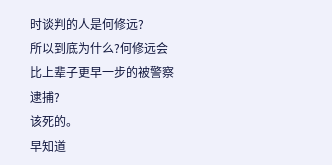时谈判的人是何修远?
所以到底为什么?何修远会比上辈子更早一步的被警察逮捕?
该死的。
早知道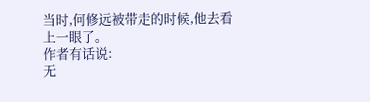当时,何修远被带走的时候,他去看上一眼了。
作者有话说:
无